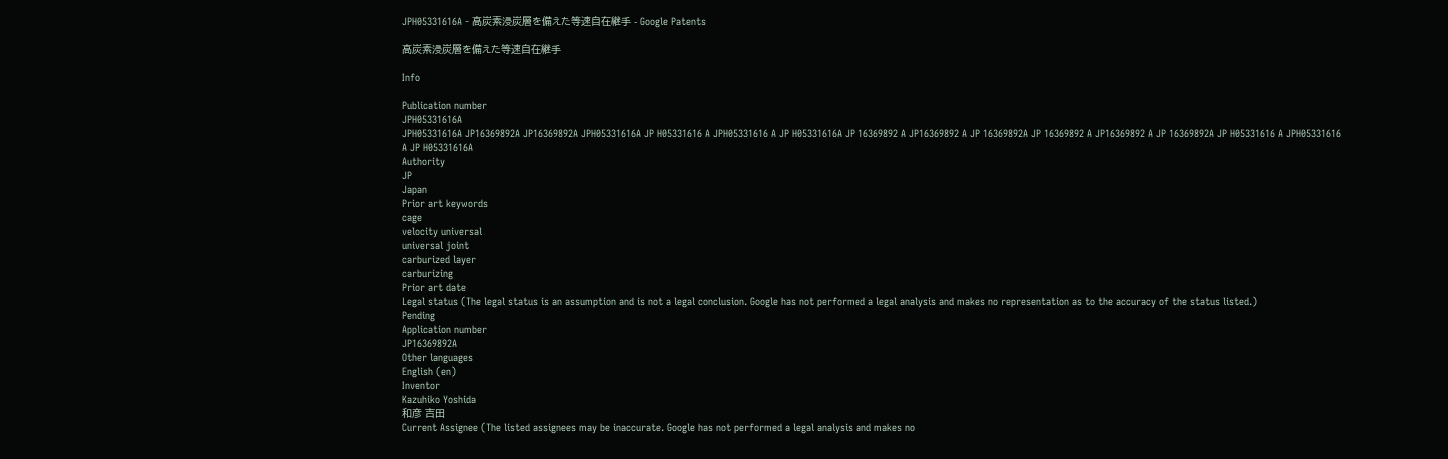JPH05331616A - 高炭素浸炭層を備えた等速自在継手 - Google Patents

高炭素浸炭層を備えた等速自在継手

Info

Publication number
JPH05331616A
JPH05331616A JP16369892A JP16369892A JPH05331616A JP H05331616 A JPH05331616 A JP H05331616A JP 16369892 A JP16369892 A JP 16369892A JP 16369892 A JP16369892 A JP 16369892A JP H05331616 A JPH05331616 A JP H05331616A
Authority
JP
Japan
Prior art keywords
cage
velocity universal
universal joint
carburized layer
carburizing
Prior art date
Legal status (The legal status is an assumption and is not a legal conclusion. Google has not performed a legal analysis and makes no representation as to the accuracy of the status listed.)
Pending
Application number
JP16369892A
Other languages
English (en)
Inventor
Kazuhiko Yoshida
和彦 吉田
Current Assignee (The listed assignees may be inaccurate. Google has not performed a legal analysis and makes no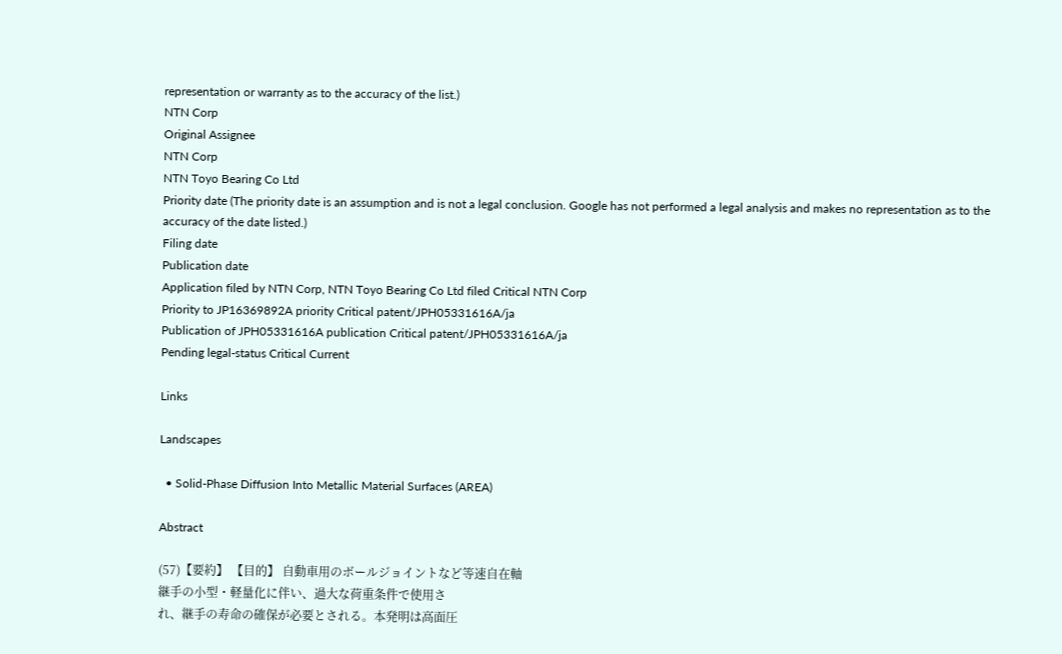representation or warranty as to the accuracy of the list.)
NTN Corp
Original Assignee
NTN Corp
NTN Toyo Bearing Co Ltd
Priority date (The priority date is an assumption and is not a legal conclusion. Google has not performed a legal analysis and makes no representation as to the accuracy of the date listed.)
Filing date
Publication date
Application filed by NTN Corp, NTN Toyo Bearing Co Ltd filed Critical NTN Corp
Priority to JP16369892A priority Critical patent/JPH05331616A/ja
Publication of JPH05331616A publication Critical patent/JPH05331616A/ja
Pending legal-status Critical Current

Links

Landscapes

  • Solid-Phase Diffusion Into Metallic Material Surfaces (AREA)

Abstract

(57)【要約】 【目的】 自動車用のボールジョイントなど等速自在軸
継手の小型・軽量化に伴い、過大な荷重条件で使用さ
れ、継手の寿命の確保が必要とされる。本発明は高面圧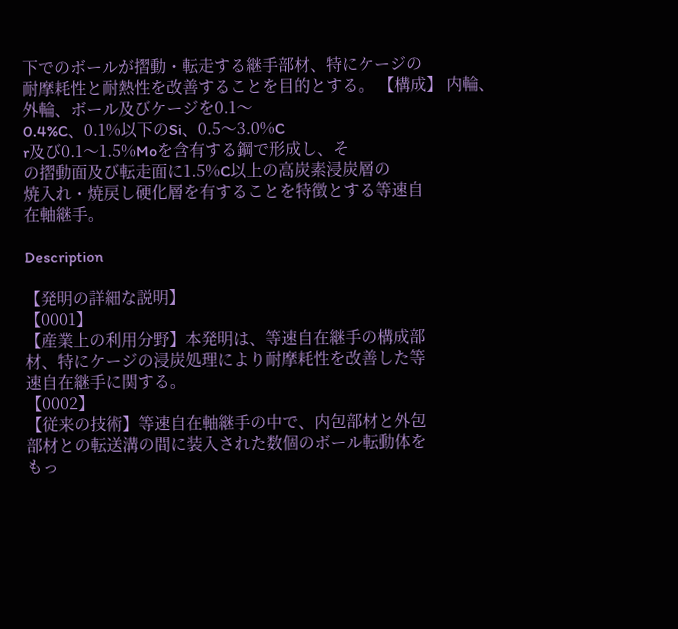下でのボールが摺動・転走する継手部材、特にケージの
耐摩耗性と耐熱性を改善することを目的とする。 【構成】 内輪、外輪、ボール及びケージを0.1〜
0.4%C、0.1%以下のSi、0.5〜3.0%C
r及び0.1〜1.5%Moを含有する鋼で形成し、そ
の摺動面及び転走面に1.5%C以上の高炭素浸炭層の
焼入れ・焼戻し硬化層を有することを特徴とする等速自
在軸継手。

Description

【発明の詳細な説明】
【0001】
【産業上の利用分野】本発明は、等速自在継手の構成部
材、特にケージの浸炭処理により耐摩耗性を改善した等
速自在継手に関する。
【0002】
【従来の技術】等速自在軸継手の中で、内包部材と外包
部材との転送溝の間に装入された数個のボール転動体を
もっ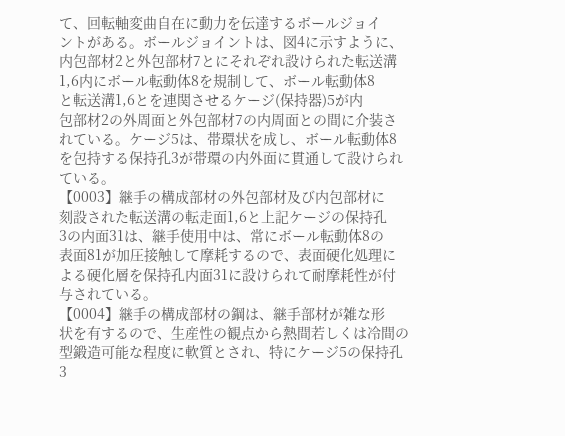て、回転軸変曲自在に動力を伝達するボールジョイ
ントがある。ボールジョイントは、図4に示すように、
内包部材2と外包部材7とにそれぞれ設けられた転送溝
1,6内にボール転動体8を規制して、ボール転動体8
と転送溝1,6とを連関させるケージ(保持器)5が内
包部材2の外周面と外包部材7の内周面との間に介装さ
れている。ケージ5は、帯環状を成し、ボール転動体8
を包持する保持孔3が帯環の内外面に貫通して設けられ
ている。
【0003】継手の構成部材の外包部材及び内包部材に
刻設された転送溝の転走面1,6と上記ケージの保持孔
3の内面31は、継手使用中は、常にボール転動体8の
表面81が加圧接触して摩耗するので、表面硬化処理に
よる硬化層を保持孔内面31に設けられて耐摩耗性が付
与されている。
【0004】継手の構成部材の鋼は、継手部材が雑な形
状を有するので、生産性の観点から熱間若しくは冷間の
型鍛造可能な程度に軟質とされ、特にケージ5の保持孔
3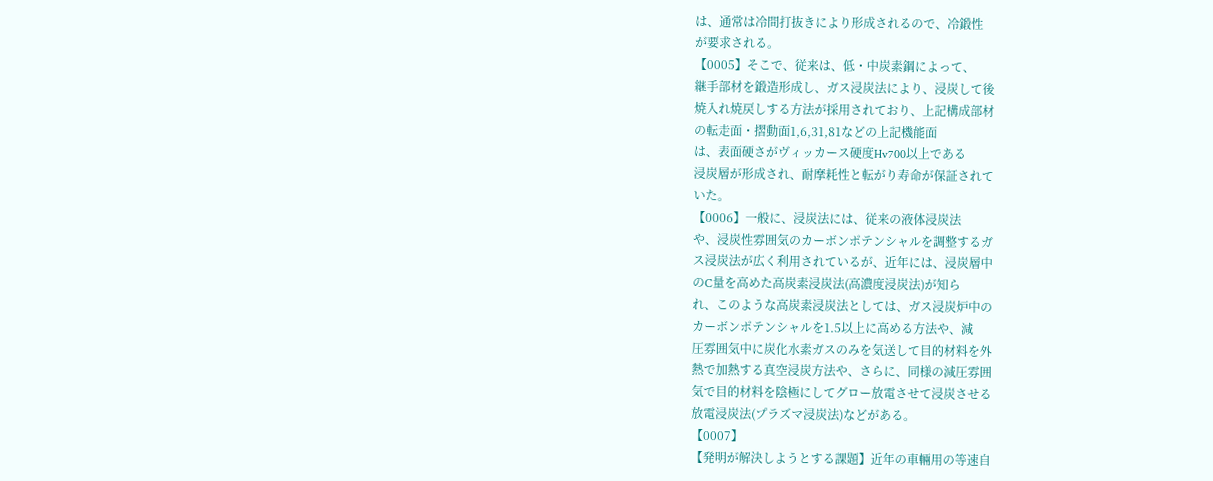は、通常は冷間打抜きにより形成されるので、冷鍛性
が要求される。
【0005】そこで、従来は、低・中炭素鋼によって、
継手部材を鍛造形成し、ガス浸炭法により、浸炭して後
焼入れ焼戻しする方法が採用されており、上記構成部材
の転走面・摺動面1,6,31,81などの上記機能面
は、表面硬さがヴィッカース硬度Hv700以上である
浸炭層が形成され、耐摩耗性と転がり寿命が保証されて
いた。
【0006】一般に、浸炭法には、従来の液体浸炭法
や、浸炭性雰囲気のカーボンポテンシャルを調整するガ
ス浸炭法が広く利用されているが、近年には、浸炭層中
のC量を高めた高炭素浸炭法(高濃度浸炭法)が知ら
れ、このような高炭素浸炭法としては、ガス浸炭炉中の
カーボンポテンシャルを1.5以上に高める方法や、減
圧雰囲気中に炭化水素ガスのみを気送して目的材料を外
熱で加熱する真空浸炭方法や、さらに、同様の減圧雰囲
気で目的材料を陰極にしてグロー放電させて浸炭させる
放電浸炭法(プラズマ浸炭法)などがある。
【0007】
【発明が解決しようとする課題】近年の車輛用の等速自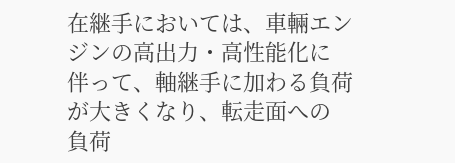在継手においては、車輛エンジンの高出力・高性能化に
伴って、軸継手に加わる負荷が大きくなり、転走面への
負荷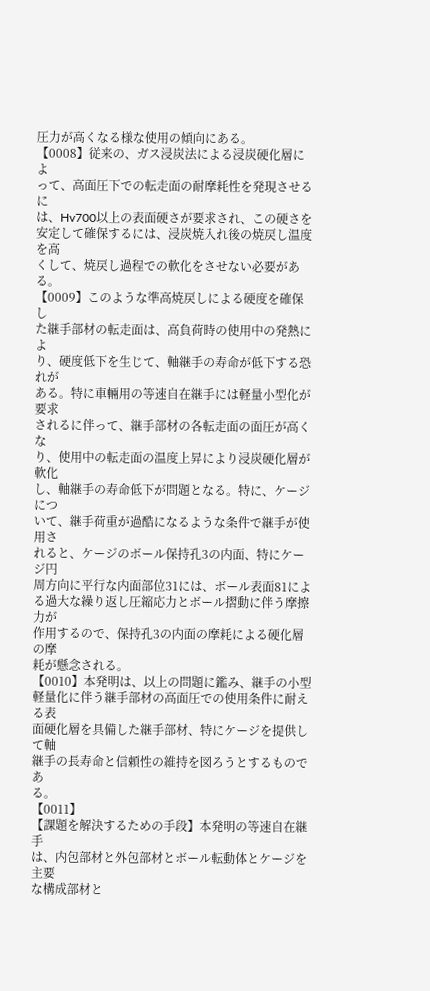圧力が高くなる様な使用の傾向にある。
【0008】従来の、ガス浸炭法による浸炭硬化層によ
って、高面圧下での転走面の耐摩耗性を発現させるに
は、Hv700以上の表面硬さが要求され、この硬さを
安定して確保するには、浸炭焼入れ後の焼戻し温度を高
くして、焼戻し過程での軟化をさせない必要がある。
【0009】このような準高焼戻しによる硬度を確保し
た継手部材の転走面は、高負荷時の使用中の発熱によ
り、硬度低下を生じて、軸継手の寿命が低下する恐れが
ある。特に車輛用の等速自在継手には軽量小型化が要求
されるに伴って、継手部材の各転走面の面圧が高くな
り、使用中の転走面の温度上昇により浸炭硬化層が軟化
し、軸継手の寿命低下が問題となる。特に、ケージにつ
いて、継手荷重が過酷になるような条件で継手が使用さ
れると、ケージのボール保持孔3の内面、特にケージ円
周方向に平行な内面部位31には、ボール表面81によ
る過大な繰り返し圧縮応力とボール摺動に伴う摩擦力が
作用するので、保持孔3の内面の摩耗による硬化層の摩
耗が懸念される。
【0010】本発明は、以上の問題に鑑み、継手の小型
軽量化に伴う継手部材の高面圧での使用条件に耐える表
面硬化層を具備した継手部材、特にケージを提供して軸
継手の長寿命と信頼性の維持を図ろうとするものであ
る。
【0011】
【課題を解決するための手段】本発明の等速自在継手
は、内包部材と外包部材とボール転動体とケージを主要
な構成部材と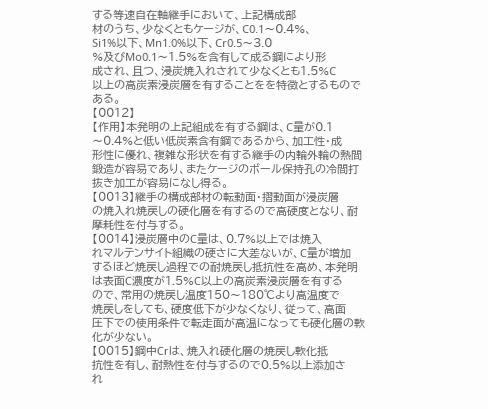する等速自在軸継手において、上記構成部
材のうち、少なくともケージが、C0.1〜0.4%、
Si1%以下、Mn1.0%以下、Cr0.5〜3.0
%及びMo0.1〜1.5%を含有して成る鋼により形
成され、且つ、浸炭焼入れされて少なくとも1.5%C
以上の高炭素浸炭層を有することをを特徴とするもので
ある。
【0012】
【作用】本発明の上記組成を有する鋼は、C量が0.1
〜0.4%と低い低炭素含有鋼であるから、加工性・成
形性に優れ、複雑な形状を有する継手の内輪外輪の熱間
鍛造が容易であり、またケージのボール保持孔の冷間打
抜き加工が容易になし得る。
【0013】継手の構成部材の転動面・摺動面が浸炭層
の焼入れ焼戻しの硬化層を有するので高硬度となり、耐
摩耗性を付与する。
【0014】浸炭層中のC量は、0.7%以上では焼入
れマルテンサイト組織の硬さに大差ないが、C量が増加
するほど焼戻し過程での耐焼戻し抵抗性を高め、本発明
は表面C濃度が1.5%C以上の高炭素浸炭層を有する
ので、常用の焼戻し温度150〜180℃より高温度で
焼戻しをしても、硬度低下が少なくなり、従って、高面
圧下での使用条件で転走面が高温になっても硬化層の軟
化が少ない。
【0015】鋼中Crは、焼入れ硬化層の焼戻し軟化抵
抗性を有し、耐熱性を付与するので0.5%以上添加さ
れ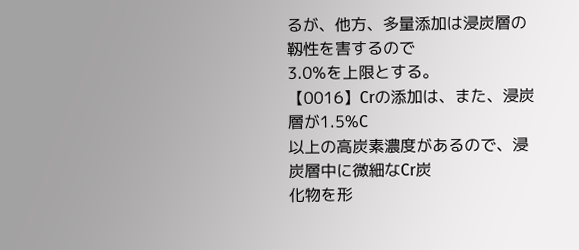るが、他方、多量添加は浸炭層の靱性を害するので
3.0%を上限とする。
【0016】Crの添加は、また、浸炭層が1.5%C
以上の高炭素濃度があるので、浸炭層中に微細なCr炭
化物を形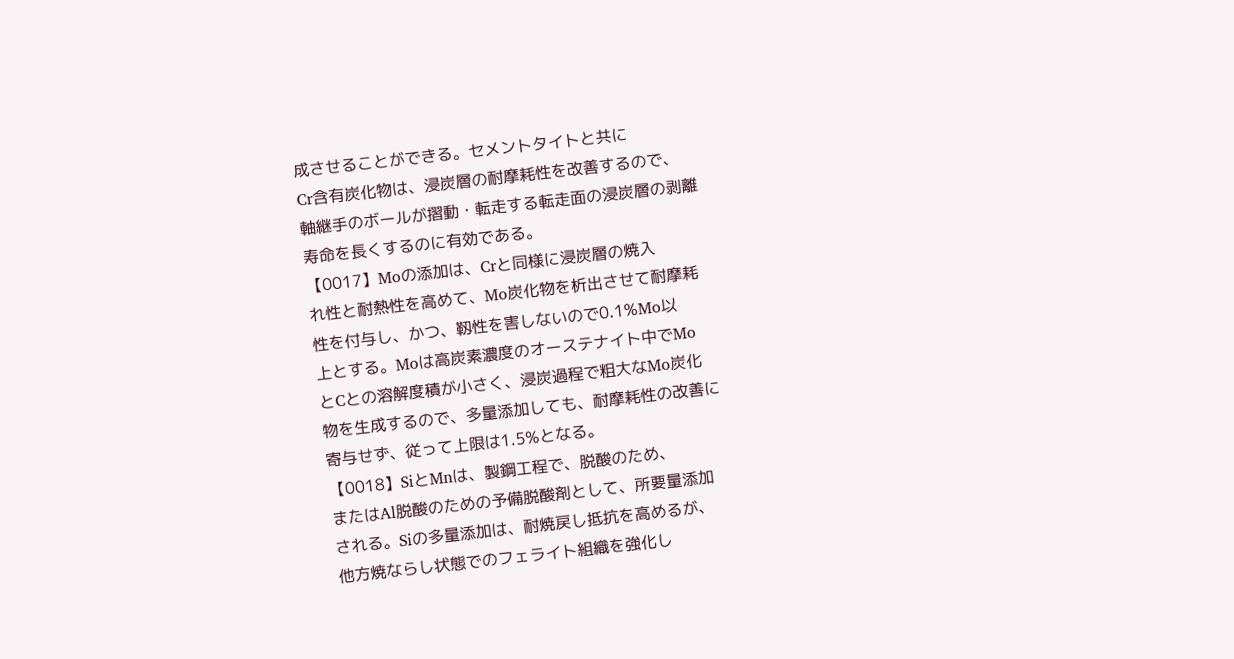成させることができる。セメントタイトと共に
Cr含有炭化物は、浸炭層の耐摩耗性を改善するので、
軸継手のボールが摺動・転走する転走面の浸炭層の剥離
寿命を長くするのに有効である。
【0017】Moの添加は、Crと同様に浸炭層の焼入
れ性と耐熱性を高めて、Mo炭化物を析出させて耐摩耗
性を付与し、かつ、靱性を害しないので0.1%Mo以
上とする。Moは高炭素濃度のオーステナイト中でMo
とCとの溶解度積が小さく、浸炭過程で粗大なMo炭化
物を生成するので、多量添加しても、耐摩耗性の改善に
寄与せず、従って上限は1.5%となる。
【0018】SiとMnは、製鋼工程で、脱酸のため、
またはAl脱酸のための予備脱酸剤として、所要量添加
される。Siの多量添加は、耐焼戻し抵抗を高めるが、
他方焼ならし状態でのフェライト組織を強化し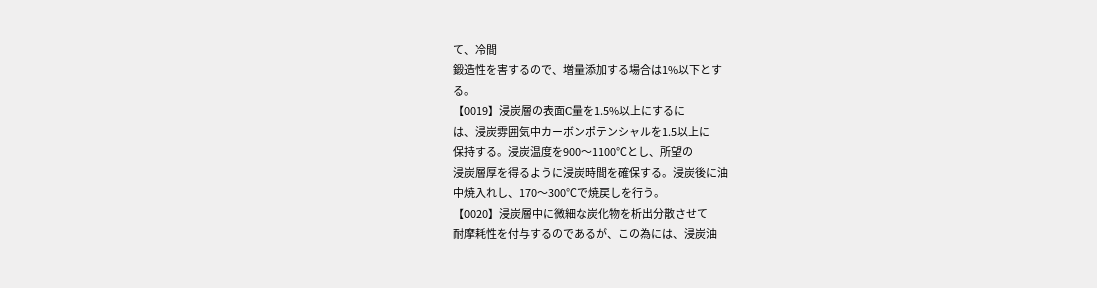て、冷間
鍛造性を害するので、増量添加する場合は1%以下とす
る。
【0019】浸炭層の表面C量を1.5%以上にするに
は、浸炭雰囲気中カーボンポテンシャルを1.5以上に
保持する。浸炭温度を900〜1100℃とし、所望の
浸炭層厚を得るように浸炭時間を確保する。浸炭後に油
中焼入れし、170〜300℃で焼戻しを行う。
【0020】浸炭層中に微細な炭化物を析出分散させて
耐摩耗性を付与するのであるが、この為には、浸炭油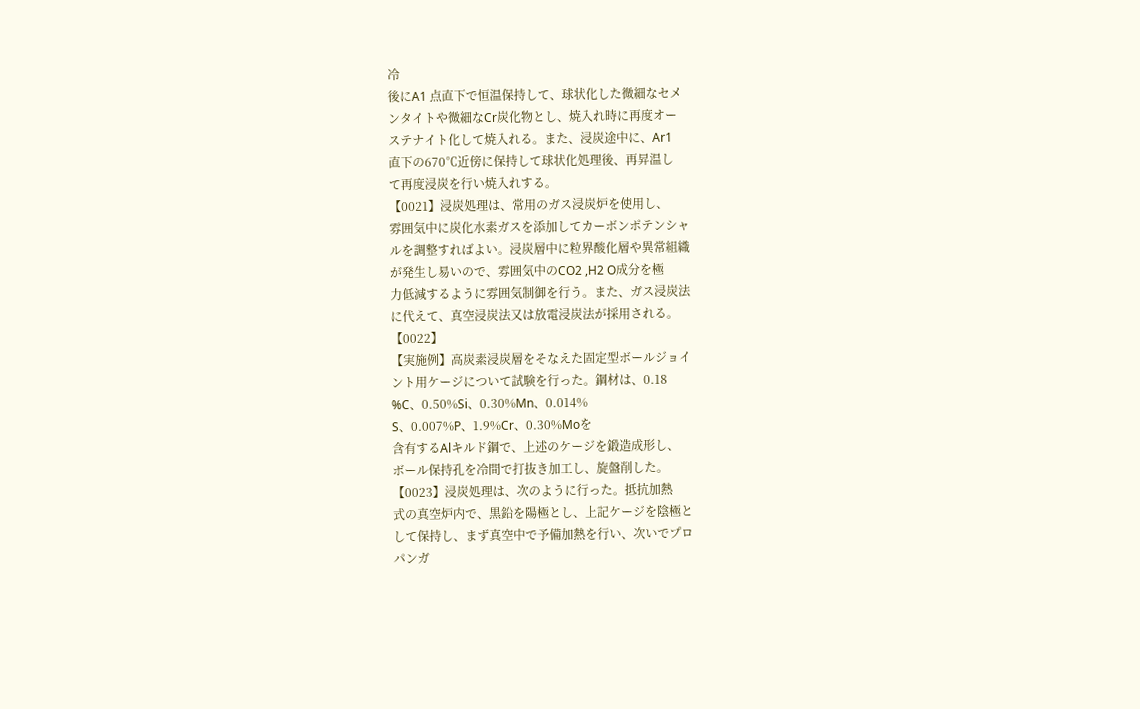冷
後にA1 点直下で恒温保持して、球状化した微細なセメ
ンタイトや微細なCr炭化物とし、焼入れ時に再度オー
ステナイト化して焼入れる。また、浸炭途中に、Ar1
直下の670℃近傍に保持して球状化処理後、再昇温し
て再度浸炭を行い焼入れする。
【0021】浸炭処理は、常用のガス浸炭炉を使用し、
雰囲気中に炭化水素ガスを添加してカーボンポテンシャ
ルを調整すればよい。浸炭層中に粒界酸化層や異常組織
が発生し易いので、雰囲気中のCO2 ,H2 O成分を極
力低減するように雰囲気制御を行う。また、ガス浸炭法
に代えて、真空浸炭法又は放電浸炭法が採用される。
【0022】
【実施例】高炭素浸炭層をそなえた固定型ボールジョイ
ント用ケージについて試験を行った。鋼材は、0.18
%C、0.50%Si、0.30%Mn、0.014%
S、0.007%P、1.9%Cr、0.30%Moを
含有するAlキルド鋼で、上述のケージを鍛造成形し、
ボール保持孔を冷間で打抜き加工し、旋盤削した。
【0023】浸炭処理は、次のように行った。抵抗加熱
式の真空炉内で、黒鉛を陽極とし、上記ケージを陰極と
して保持し、まず真空中で予備加熱を行い、次いでプロ
パンガ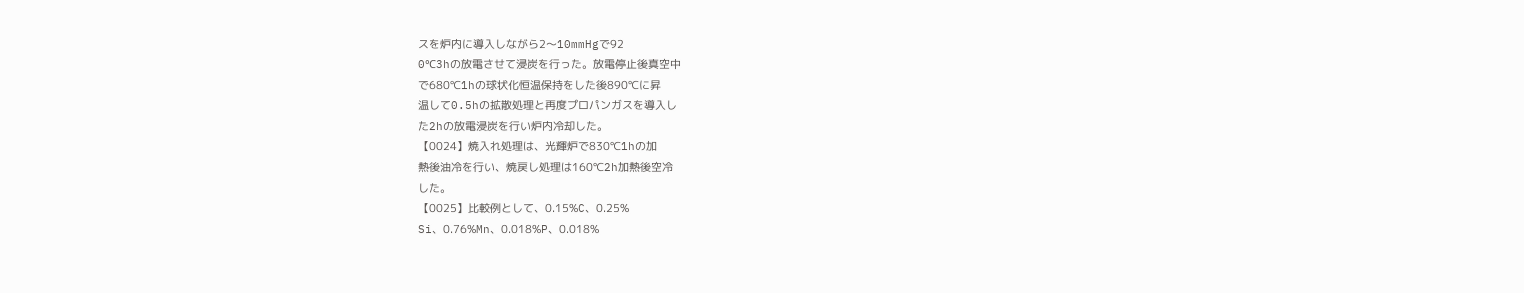スを炉内に導入しながら2〜10mmHgで92
0℃3hの放電させて浸炭を行った。放電停止後真空中
で680℃1hの球状化恒温保持をした後890℃に昇
温して0.5hの拡散処理と再度プロパンガスを導入し
た2hの放電浸炭を行い炉内冷却した。
【0024】焼入れ処理は、光輝炉で830℃1hの加
熱後油冷を行い、焼戻し処理は160℃2h加熱後空冷
した。
【0025】比較例として、0.15%C、0.25%
Si、0.76%Mn、0.018%P、0.018%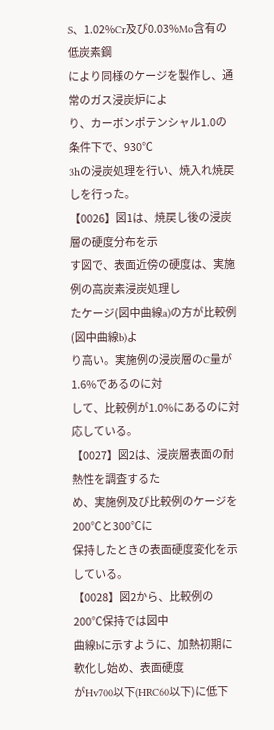S、1.02%Cr及び0.03%Mo含有の低炭素鋼
により同様のケージを製作し、通常のガス浸炭炉によ
り、カーボンポテンシャル1.0の条件下で、930℃
3hの浸炭処理を行い、焼入れ焼戻しを行った。
【0026】図1は、焼戻し後の浸炭層の硬度分布を示
す図で、表面近傍の硬度は、実施例の高炭素浸炭処理し
たケージ(図中曲線a)の方が比較例(図中曲線b)よ
り高い。実施例の浸炭層のC量が1.6%であるのに対
して、比較例が1.0%にあるのに対応している。
【0027】図2は、浸炭層表面の耐熱性を調査するた
め、実施例及び比較例のケージを200℃と300℃に
保持したときの表面硬度変化を示している。
【0028】図2から、比較例の200℃保持では図中
曲線bに示すように、加熱初期に軟化し始め、表面硬度
がHv700以下(HRC60以下)に低下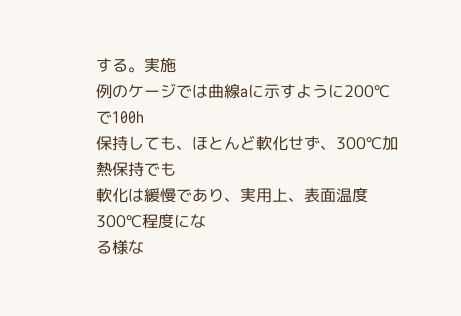する。実施
例のケージでは曲線aに示すように200℃で100h
保持しても、ほとんど軟化せず、300℃加熱保持でも
軟化は緩慢であり、実用上、表面温度300℃程度にな
る様な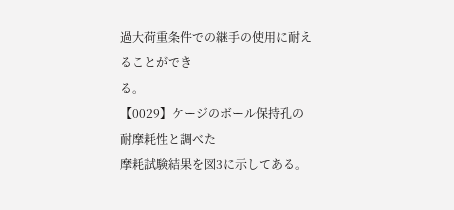過大荷重条件での継手の使用に耐えることができ
る。
【0029】ケージのボール保持孔の耐摩耗性と調べた
摩耗試験結果を図3に示してある。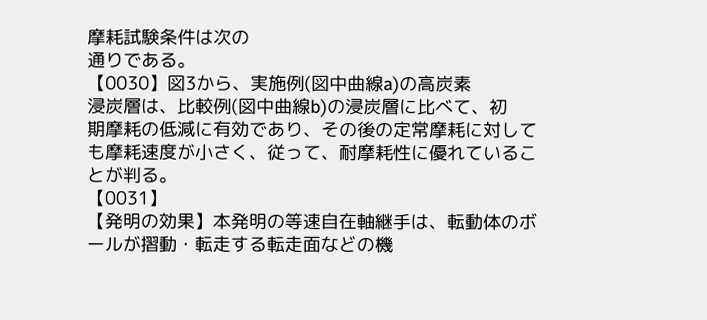摩耗試験条件は次の
通りである。
【0030】図3から、実施例(図中曲線a)の高炭素
浸炭層は、比較例(図中曲線b)の浸炭層に比べて、初
期摩耗の低減に有効であり、その後の定常摩耗に対して
も摩耗速度が小さく、従って、耐摩耗性に優れているこ
とが判る。
【0031】
【発明の効果】本発明の等速自在軸継手は、転動体のボ
ールが摺動・転走する転走面などの機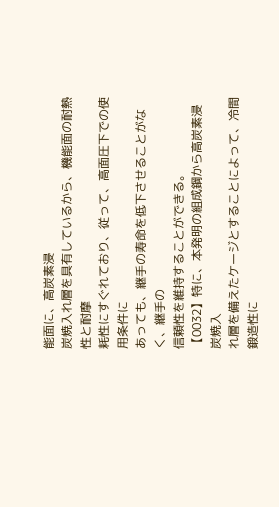能面に、高炭素浸
炭焼入れ層を具有しているから、機能面の耐熱性と耐摩
耗性にすぐれており、従って、高面圧下での使用条件に
あっても、継手の寿命を低下させることがなく、継手の
信頼性を維持することができる。
【0032】特に、本発明の組成鋼から高炭素浸炭焼入
れ層を備えたケージとすることによって、冷間鍛造性に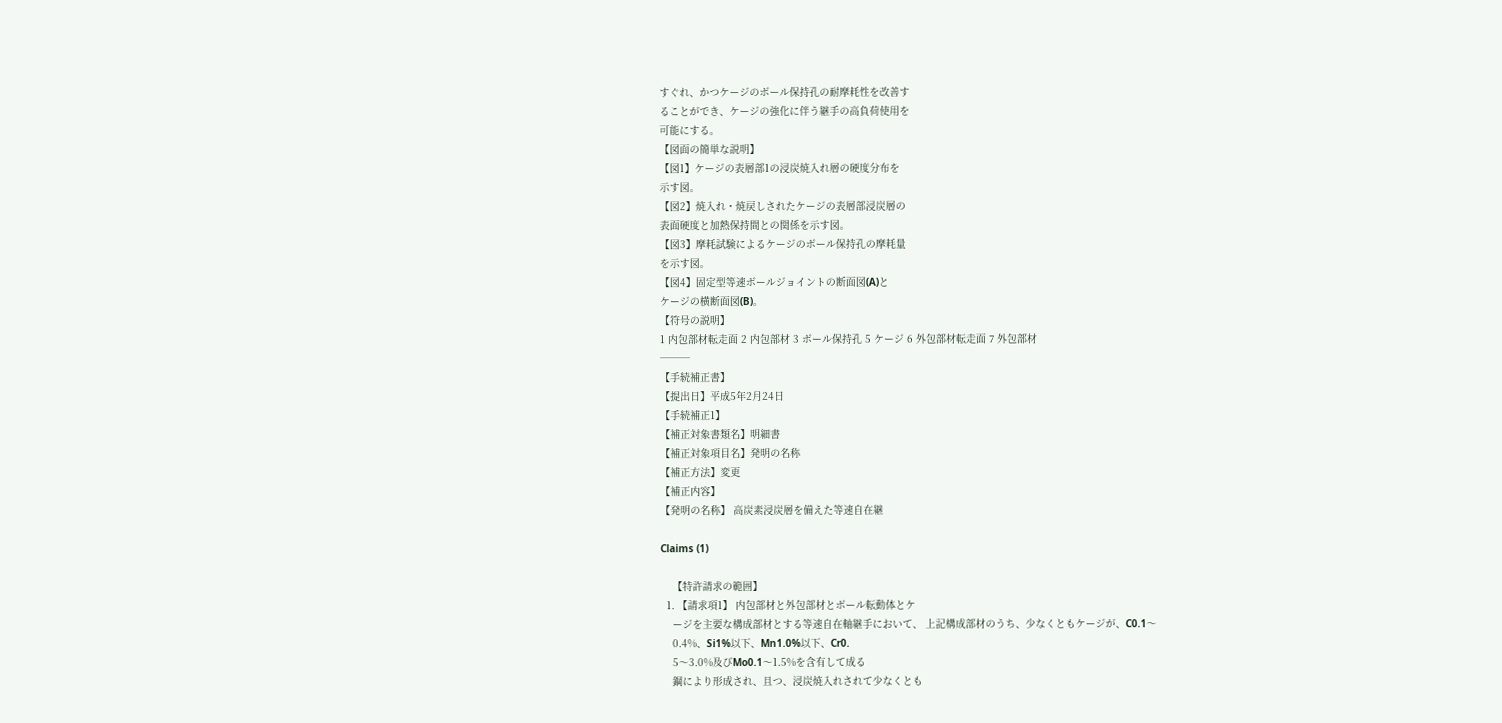すぐれ、かつケージのボール保持孔の耐摩耗性を改善す
ることができ、ケージの強化に伴う継手の高負荷使用を
可能にする。
【図面の簡単な説明】
【図1】ケージの表層部1の浸炭焼入れ層の硬度分布を
示す図。
【図2】焼入れ・焼戻しされたケージの表層部浸炭層の
表面硬度と加熱保持間との関係を示す図。
【図3】摩耗試験によるケージのボール保持孔の摩耗量
を示す図。
【図4】固定型等速ボールジョイントの断面図(A)と
ケージの横断面図(B)。
【符号の説明】
1 内包部材転走面 2 内包部材 3 ボール保持孔 5 ケージ 6 外包部材転走面 7 外包部材
───
【手続補正書】
【提出日】平成5年2月24日
【手続補正1】
【補正対象書類名】明細書
【補正対象項目名】発明の名称
【補正方法】変更
【補正内容】
【発明の名称】 高炭素浸炭層を備えた等速自在継

Claims (1)

    【特許請求の範囲】
  1. 【請求項1】 内包部材と外包部材とボール転動体とケ
    ージを主要な構成部材とする等速自在軸継手において、 上記構成部材のうち、少なくともケージが、C0.1〜
    0.4%、Si1%以下、Mn1.0%以下、Cr0.
    5〜3.0%及びMo0.1〜1.5%を含有して成る
    鋼により形成され、且つ、浸炭焼入れされて少なくとも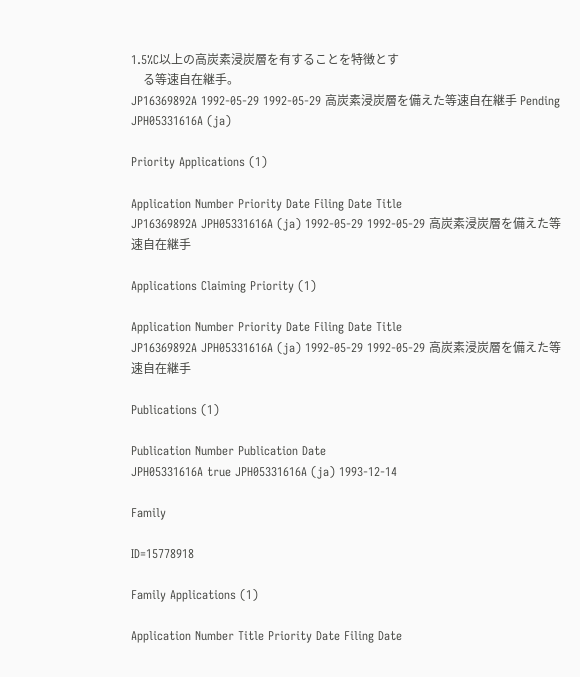1.5%C以上の高炭素浸炭層を有することを特徴とす
    る等速自在継手。
JP16369892A 1992-05-29 1992-05-29 高炭素浸炭層を備えた等速自在継手 Pending JPH05331616A (ja)

Priority Applications (1)

Application Number Priority Date Filing Date Title
JP16369892A JPH05331616A (ja) 1992-05-29 1992-05-29 高炭素浸炭層を備えた等速自在継手

Applications Claiming Priority (1)

Application Number Priority Date Filing Date Title
JP16369892A JPH05331616A (ja) 1992-05-29 1992-05-29 高炭素浸炭層を備えた等速自在継手

Publications (1)

Publication Number Publication Date
JPH05331616A true JPH05331616A (ja) 1993-12-14

Family

ID=15778918

Family Applications (1)

Application Number Title Priority Date Filing Date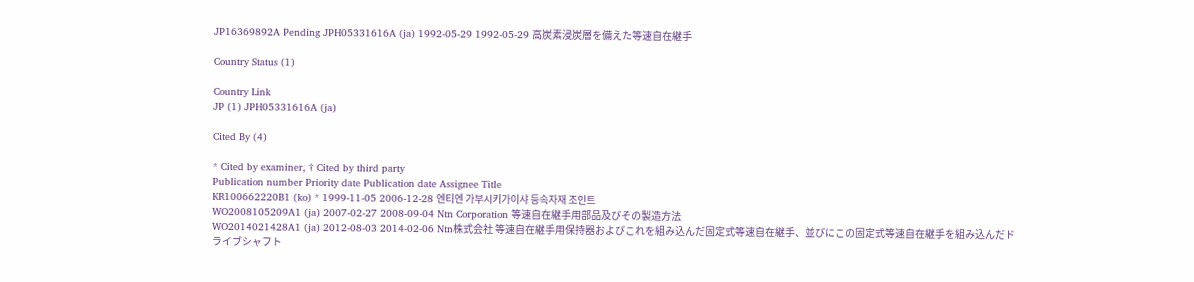JP16369892A Pending JPH05331616A (ja) 1992-05-29 1992-05-29 高炭素浸炭層を備えた等速自在継手

Country Status (1)

Country Link
JP (1) JPH05331616A (ja)

Cited By (4)

* Cited by examiner, † Cited by third party
Publication number Priority date Publication date Assignee Title
KR100662220B1 (ko) * 1999-11-05 2006-12-28 엔티엔 가부시키가이샤 등속자재 조인트
WO2008105209A1 (ja) 2007-02-27 2008-09-04 Ntn Corporation 等速自在継手用部品及びその製造方法
WO2014021428A1 (ja) 2012-08-03 2014-02-06 Ntn株式会社 等速自在継手用保持器およびこれを組み込んだ固定式等速自在継手、並びにこの固定式等速自在継手を組み込んだドライブシャフト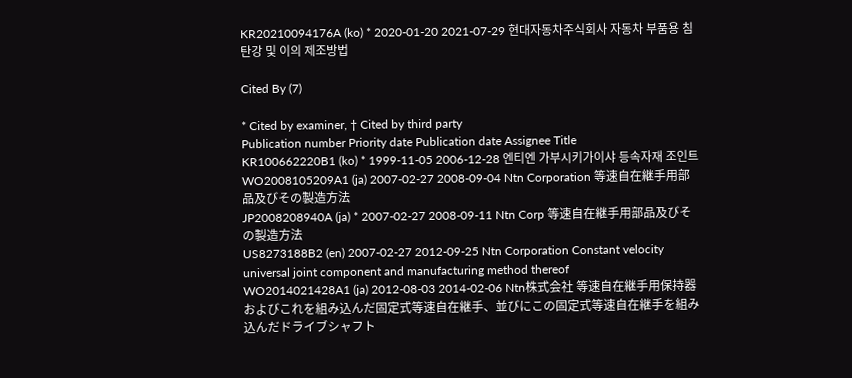KR20210094176A (ko) * 2020-01-20 2021-07-29 현대자동차주식회사 자동차 부품용 침탄강 및 이의 제조방법

Cited By (7)

* Cited by examiner, † Cited by third party
Publication number Priority date Publication date Assignee Title
KR100662220B1 (ko) * 1999-11-05 2006-12-28 엔티엔 가부시키가이샤 등속자재 조인트
WO2008105209A1 (ja) 2007-02-27 2008-09-04 Ntn Corporation 等速自在継手用部品及びその製造方法
JP2008208940A (ja) * 2007-02-27 2008-09-11 Ntn Corp 等速自在継手用部品及びその製造方法
US8273188B2 (en) 2007-02-27 2012-09-25 Ntn Corporation Constant velocity universal joint component and manufacturing method thereof
WO2014021428A1 (ja) 2012-08-03 2014-02-06 Ntn株式会社 等速自在継手用保持器およびこれを組み込んだ固定式等速自在継手、並びにこの固定式等速自在継手を組み込んだドライブシャフト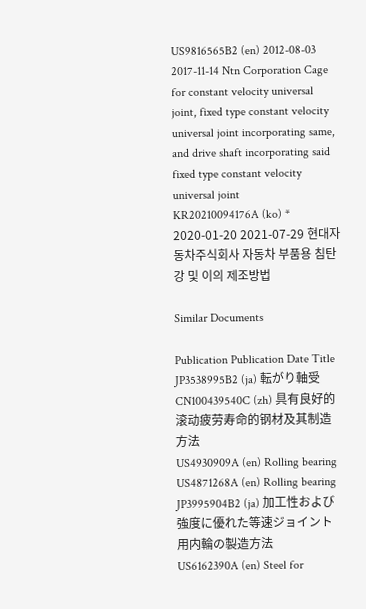US9816565B2 (en) 2012-08-03 2017-11-14 Ntn Corporation Cage for constant velocity universal joint, fixed type constant velocity universal joint incorporating same, and drive shaft incorporating said fixed type constant velocity universal joint
KR20210094176A (ko) * 2020-01-20 2021-07-29 현대자동차주식회사 자동차 부품용 침탄강 및 이의 제조방법

Similar Documents

Publication Publication Date Title
JP3538995B2 (ja) 転がり軸受
CN100439540C (zh) 具有良好的滚动疲劳寿命的钢材及其制造方法
US4930909A (en) Rolling bearing
US4871268A (en) Rolling bearing
JP3995904B2 (ja) 加工性および強度に優れた等速ジョイント用内輪の製造方法
US6162390A (en) Steel for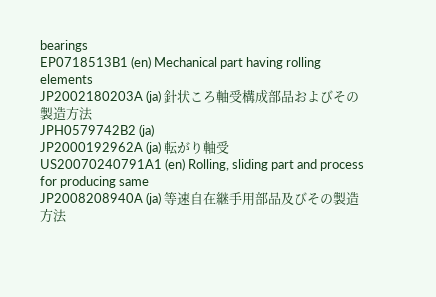bearings
EP0718513B1 (en) Mechanical part having rolling elements
JP2002180203A (ja) 針状ころ軸受構成部品およびその製造方法
JPH0579742B2 (ja)
JP2000192962A (ja) 転がり軸受
US20070240791A1 (en) Rolling, sliding part and process for producing same
JP2008208940A (ja) 等速自在継手用部品及びその製造方法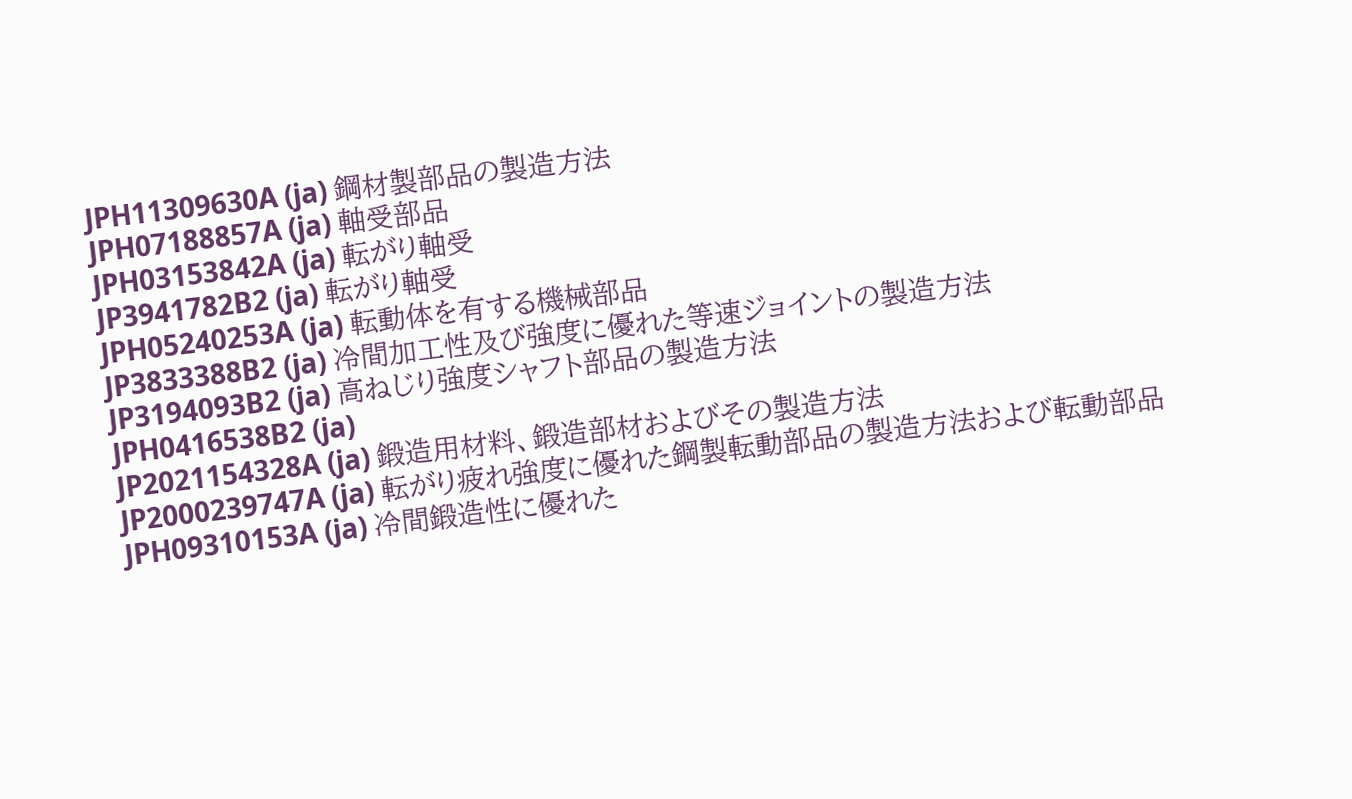JPH11309630A (ja) 鋼材製部品の製造方法
JPH07188857A (ja) 軸受部品
JPH03153842A (ja) 転がり軸受
JP3941782B2 (ja) 転がり軸受
JPH05240253A (ja) 転動体を有する機械部品
JP3833388B2 (ja) 冷間加工性及び強度に優れた等速ジョイントの製造方法
JP3194093B2 (ja) 高ねじり強度シャフト部品の製造方法
JPH0416538B2 (ja)
JP2021154328A (ja) 鍛造用材料、鍛造部材およびその製造方法
JP2000239747A (ja) 転がり疲れ強度に優れた鋼製転動部品の製造方法および転動部品
JPH09310153A (ja) 冷間鍛造性に優れた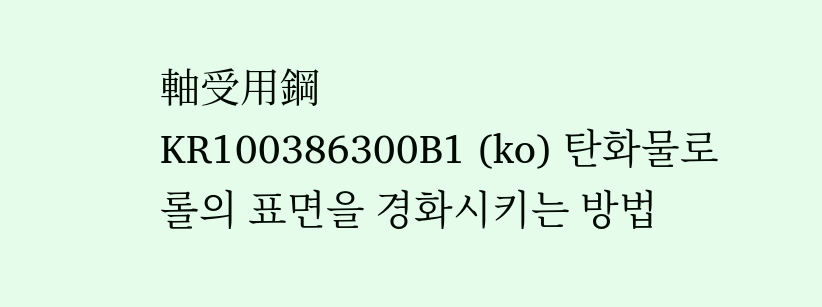軸受用鋼
KR100386300B1 (ko) 탄화물로 롤의 표면을 경화시키는 방법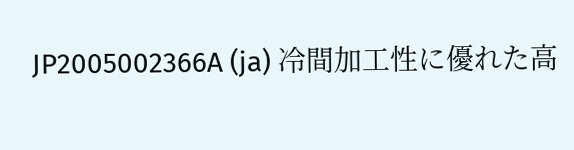JP2005002366A (ja) 冷間加工性に優れた高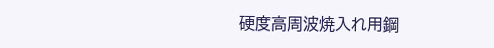硬度高周波焼入れ用鋼